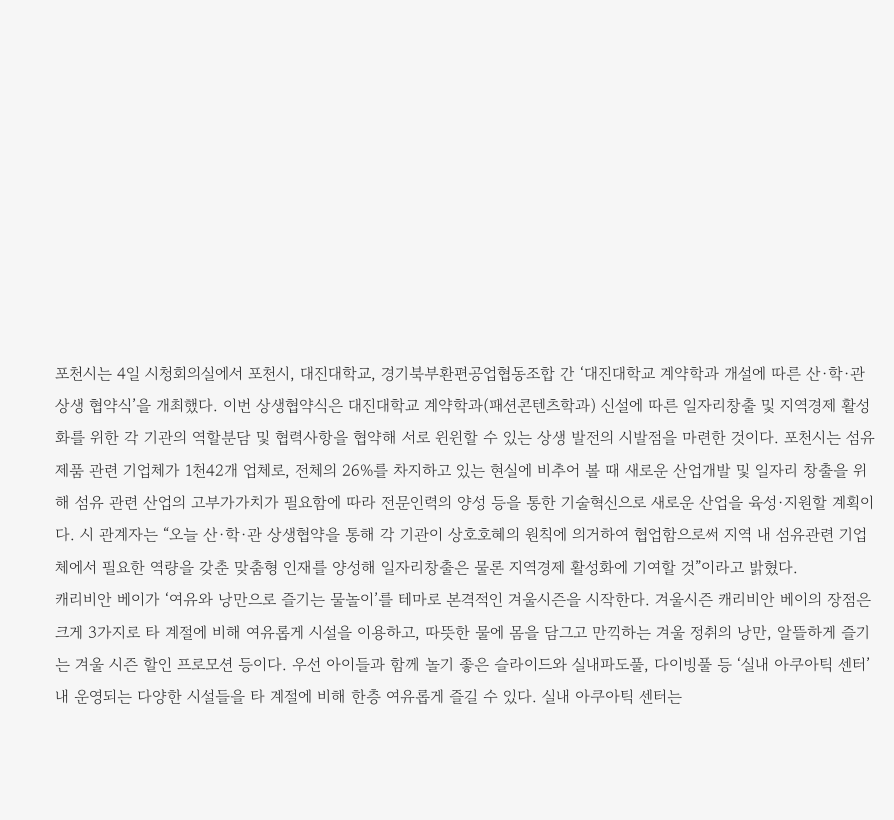포천시는 4일 시청회의실에서 포천시, 대진대학교, 경기북부환편공업협동조합 간 ‘대진대학교 계약학과 개설에 따른 산·학·관 상생 협약식’을 개최했다. 이번 상생협약식은 대진대학교 계약학과(패션콘텐츠학과) 신설에 따른 일자리창출 및 지역경제 활성화를 위한 각 기관의 역할분담 및 협력사항을 협약해 서로 윈윈할 수 있는 상생 발전의 시발점을 마련한 것이다. 포천시는 섬유제품 관련 기업체가 1천42개 업체로, 전체의 26%를 차지하고 있는 현실에 비추어 볼 때 새로운 산업개발 및 일자리 창출을 위해 섬유 관련 산업의 고부가가치가 필요함에 따라 전문인력의 양성 등을 통한 기술혁신으로 새로운 산업을 육성·지원할 계획이다. 시 관계자는 “오늘 산·학·관 상생협약을 통해 각 기관이 상호호혜의 원칙에 의거하여 협업함으로써 지역 내 섬유관련 기업체에서 필요한 역량을 갖춘 맞춤형 인재를 양성해 일자리창출은 물론 지역경제 활성화에 기여할 것”이라고 밝혔다.
캐리비안 베이가 ‘여유와 낭만으로 즐기는 물놀이’를 테마로 본격적인 겨울시즌을 시작한다. 겨울시즌 캐리비안 베이의 장점은 크게 3가지로 타 계절에 비해 여유롭게 시설을 이용하고, 따뜻한 물에 몸을 담그고 만끽하는 겨울 정취의 낭만, 알뜰하게 즐기는 겨울 시즌 할인 프로모션 등이다. 우선 아이들과 함께 놀기 좋은 슬라이드와 실내파도풀, 다이빙풀 등 ‘실내 아쿠아틱 센터’ 내 운영되는 다양한 시설들을 타 계절에 비해 한층 여유롭게 즐길 수 있다. 실내 아쿠아틱 센터는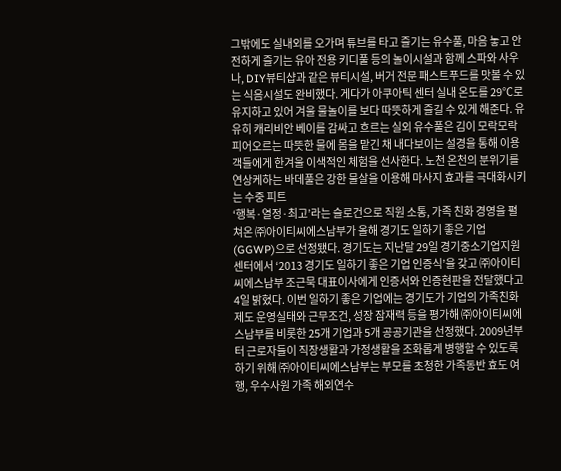그밖에도 실내외를 오가며 튜브를 타고 즐기는 유수풀, 마음 놓고 안전하게 즐기는 유아 전용 키디풀 등의 놀이시설과 함께 스파와 사우나, DIY뷰티샵과 같은 뷰티시설, 버거 전문 패스트푸드를 맛볼 수 있는 식음시설도 완비했다. 게다가 아쿠아틱 센터 실내 온도를 29℃로 유지하고 있어 겨울 물놀이를 보다 따뜻하게 즐길 수 있게 해준다. 유유히 캐리비안 베이를 감싸고 흐르는 실외 유수풀은 김이 모락모락 피어오르는 따뜻한 물에 몸을 맡긴 채 내다보이는 설경을 통해 이용객들에게 한겨울 이색적인 체험을 선사한다. 노천 온천의 분위기를 연상케하는 바데풀은 강한 물살을 이용해 마사지 효과를 극대화시키는 수중 피트
‘행복·열정·최고’라는 슬로건으로 직원 소통, 가족 친화 경영을 펼쳐온 ㈜아이티씨에스남부가 올해 경기도 일하기 좋은 기업(GGWP)으로 선정됐다. 경기도는 지난달 29일 경기중소기업지원센터에서 ‘2013 경기도 일하기 좋은 기업 인증식’을 갖고 ㈜아이티씨에스남부 조근묵 대표이사에게 인증서와 인증현판을 전달했다고 4일 밝혔다. 이번 일하기 좋은 기업에는 경기도가 기업의 가족친화제도 운영실태와 근무조건, 성장 잠재력 등을 평가해 ㈜아이티씨에스남부를 비롯한 25개 기업과 5개 공공기관을 선정했다. 2009년부터 근로자들이 직장생활과 가정생활을 조화롭게 병행할 수 있도록 하기 위해 ㈜아이티씨에스남부는 부모를 초청한 가족동반 효도 여행, 우수사원 가족 해외연수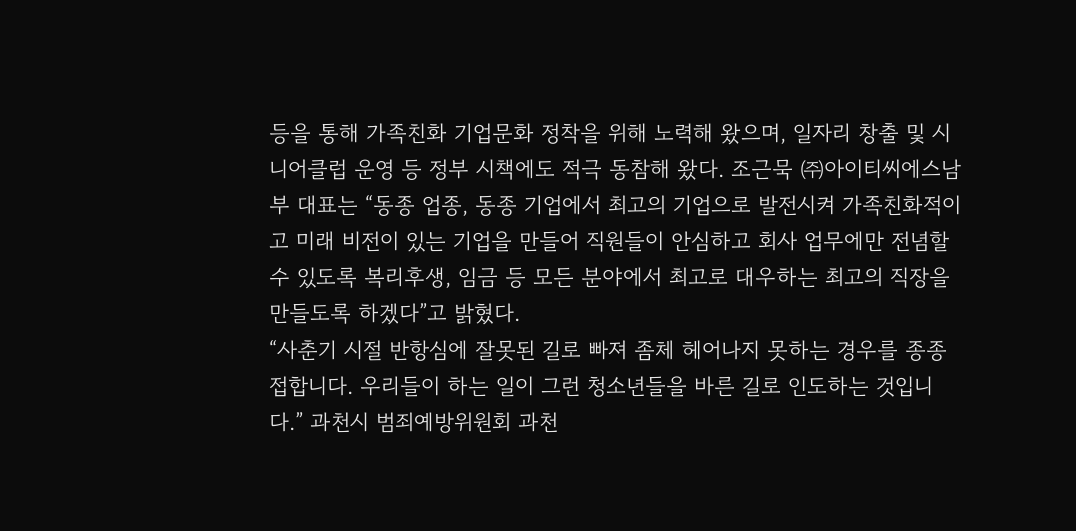등을 통해 가족친화 기업문화 정착을 위해 노력해 왔으며, 일자리 창출 및 시니어클럽 운영 등 정부 시책에도 적극 동참해 왔다. 조근묵 ㈜아이티씨에스남부 대표는 “동종 업종, 동종 기업에서 최고의 기업으로 발전시켜 가족친화적이고 미래 비전이 있는 기업을 만들어 직원들이 안심하고 회사 업무에만 전념할 수 있도록 복리후생, 임금 등 모든 분야에서 최고로 대우하는 최고의 직장을 만들도록 하겠다”고 밝혔다.
“사춘기 시절 반항심에 잘못된 길로 빠져 좀체 헤어나지 못하는 경우를 종종 접합니다. 우리들이 하는 일이 그런 청소년들을 바른 길로 인도하는 것입니다.” 과천시 범죄예방위원회 과천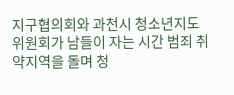지구협의회와 과천시 청소년지도위원회가 남들이 자는 시간 범죄 취약지역을 돌며 청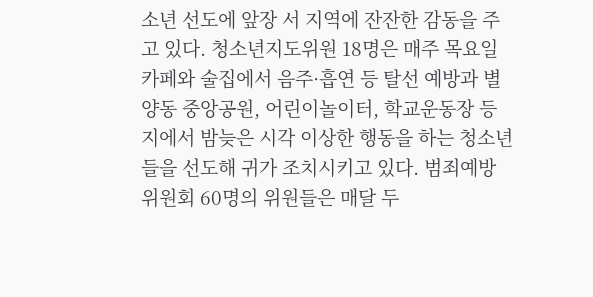소년 선도에 앞장 서 지역에 잔잔한 감동을 주고 있다. 청소년지도위원 18명은 매주 목요일 카페와 술집에서 음주·흡연 등 탈선 예방과 별양동 중앙공원, 어린이놀이터, 학교운동장 등지에서 밤늦은 시각 이상한 행동을 하는 청소년들을 선도해 귀가 조치시키고 있다. 범죄예방위원회 60명의 위원들은 매달 두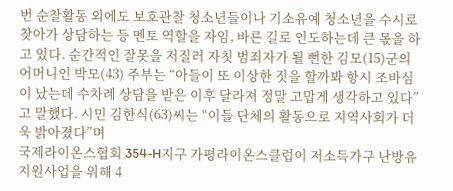번 순찰활동 외에도 보호관찰 청소년들이나 기소유예 청소년을 수시로 찾아가 상담하는 등 멘토 역할을 자임, 바른 길로 인도하는데 큰 몫을 하고 있다. 순간적인 잘못을 저질러 자칫 범죄자가 될 뻔한 김모(15)군의 어머니인 박모(43) 주부는 “아들이 또 이상한 짓을 할까봐 항시 조바심이 났는데 수차례 상담을 받은 이후 달라져 정말 고맙게 생각하고 있다”고 말했다. 시민 김한식(63)씨는 “이들 단체의 활동으로 지역사회가 더욱 밝아졌다”며
국제라이온스협회 354-H지구 가평라이온스클럽이 저소득가구 난방유 지원사업을 위해 4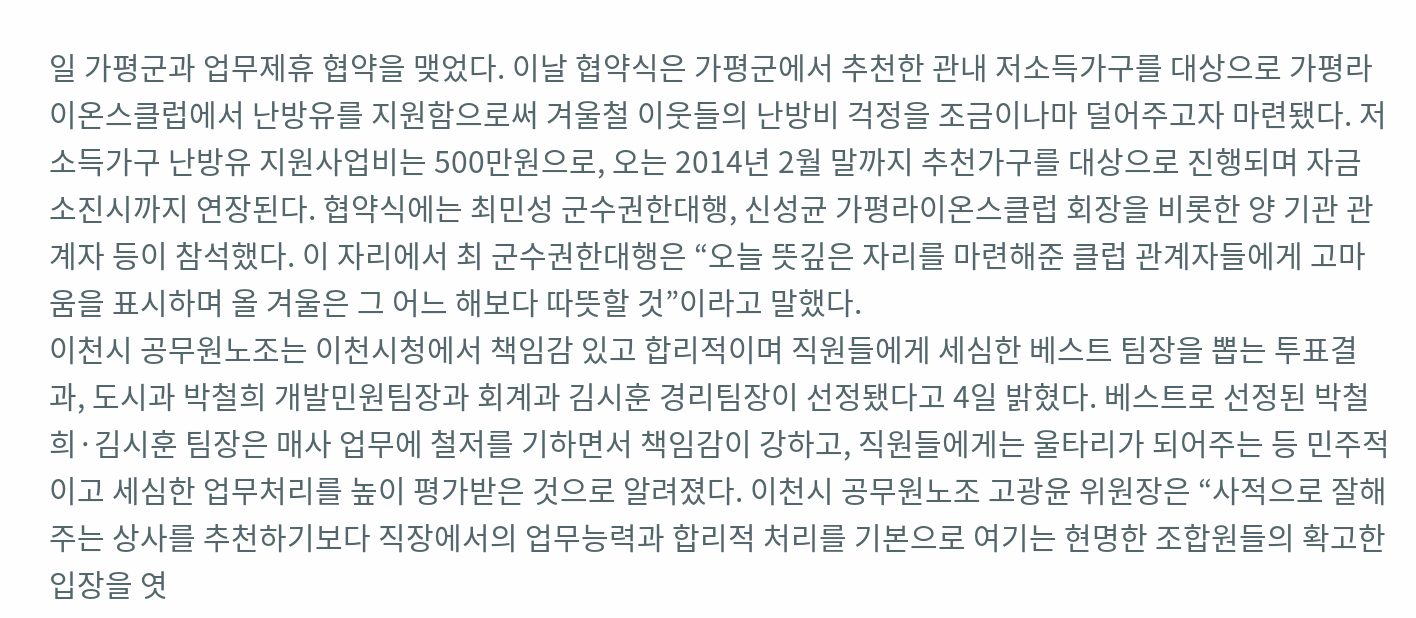일 가평군과 업무제휴 협약을 맺었다. 이날 협약식은 가평군에서 추천한 관내 저소득가구를 대상으로 가평라이온스클럽에서 난방유를 지원함으로써 겨울철 이웃들의 난방비 걱정을 조금이나마 덜어주고자 마련됐다. 저소득가구 난방유 지원사업비는 500만원으로, 오는 2014년 2월 말까지 추천가구를 대상으로 진행되며 자금 소진시까지 연장된다. 협약식에는 최민성 군수권한대행, 신성균 가평라이온스클럽 회장을 비롯한 양 기관 관계자 등이 참석했다. 이 자리에서 최 군수권한대행은 “오늘 뜻깊은 자리를 마련해준 클럽 관계자들에게 고마움을 표시하며 올 겨울은 그 어느 해보다 따뜻할 것”이라고 말했다.
이천시 공무원노조는 이천시청에서 책임감 있고 합리적이며 직원들에게 세심한 베스트 팀장을 뽑는 투표결과, 도시과 박철희 개발민원팀장과 회계과 김시훈 경리팀장이 선정됐다고 4일 밝혔다. 베스트로 선정된 박철희·김시훈 팀장은 매사 업무에 철저를 기하면서 책임감이 강하고, 직원들에게는 울타리가 되어주는 등 민주적이고 세심한 업무처리를 높이 평가받은 것으로 알려졌다. 이천시 공무원노조 고광윤 위원장은 “사적으로 잘해주는 상사를 추천하기보다 직장에서의 업무능력과 합리적 처리를 기본으로 여기는 현명한 조합원들의 확고한 입장을 엿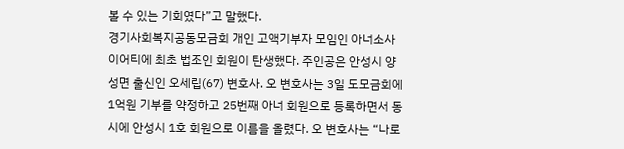볼 수 있는 기회였다”고 말했다.
경기사회복지공동모금회 개인 고액기부자 모임인 아너소사이어티에 최초 법조인 회원이 탄생했다. 주인공은 안성시 양성면 출신인 오세립(67) 변호사. 오 변호사는 3일 도모금회에 1억원 기부를 약정하고 25번째 아너 회원으로 등록하면서 동시에 안성시 1호 회원으로 이름을 올렸다. 오 변호사는 “나로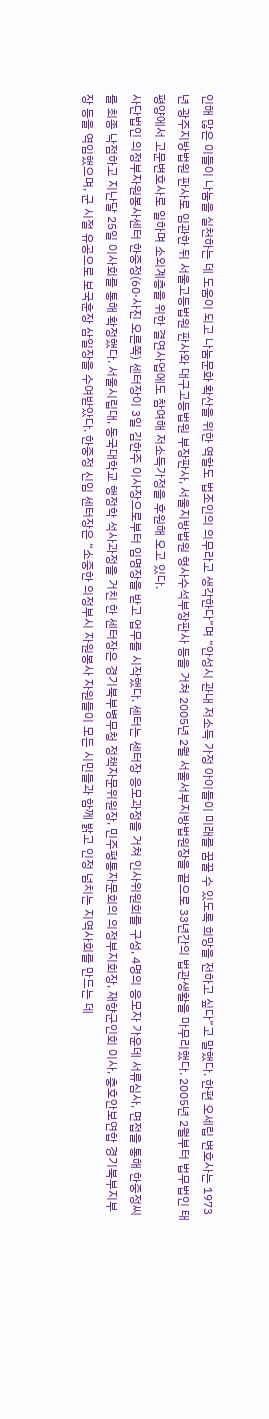인해 많은 이들이 나눔을 실천하는 데 도움이 되고 나눔문화 확산을 위한 역할도 법조인의 의무라고 생각한다”며 “안성시 관내 저소득 가정 아이들이 미래를 꿈꿀 수 있도록 희망을 전하고 싶다”고 말했다. 한편 오세립 변호사는 1973년 광주지방법원 판사로 임관한 뒤 서울고등법원 판사와 대구고등법원 부장판사, 서울지방법원 형사수석부장판사 등을 거쳐 2005년 2월 서울서부지방법원장을 끝으로 33년간의 법관생활을 마무리했다. 2005년 2월부터 법무법인 태평양에서 고문변호사로 일하며 소외계층을 위한 결연사업에도 참여해 저소득가정을 후원해 오고 있다.
사단법인 의정부자원봉사센터 한중정(60·사진 오른쪽) 센터장이 3일 김한주 이사장으로부터 임명장을 받고 업무를 시작했다. 센터는 센터장 응모과정을 거쳐 인사위원회를 구성, 4명의 응모자 가운데 서류심사, 면접을 통해 한중정씨를 최종 낙점하고 지난달 25일 이사회를 통해 확정했다. 서울시립대, 동국대학교 행정학 석사과정을 거친 한 센터장은 경기북부병무청 정책자문위원장, 민주평통자문회의 의정부지회장, 재향군인회 이사, 충호안보연합 경기북부지부장 등을 역임했으며, 군 시절 유공으로 보국훈장 삼일장을 수여받았다. 한중정 신임 센터장은 “소중한 의정부시 자원봉사 자원들이 모든 시민들과 함께 밝고 인정 넘치는 지역사회를 만드는 데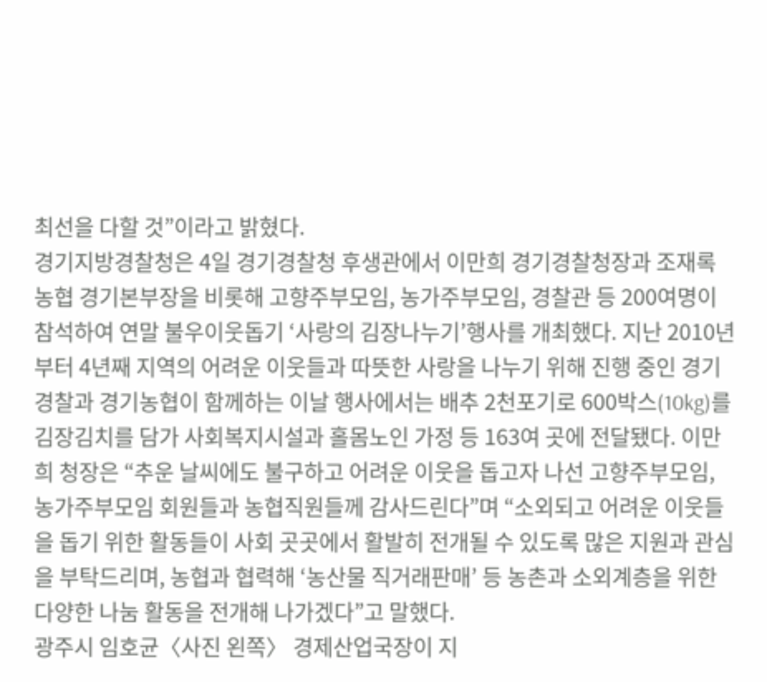최선을 다할 것”이라고 밝혔다.
경기지방경찰청은 4일 경기경찰청 후생관에서 이만희 경기경찰청장과 조재록 농협 경기본부장을 비롯해 고향주부모임, 농가주부모임, 경찰관 등 200여명이 참석하여 연말 불우이웃돕기 ‘사랑의 김장나누기’행사를 개최했다. 지난 2010년부터 4년째 지역의 어려운 이웃들과 따뜻한 사랑을 나누기 위해 진행 중인 경기경찰과 경기농협이 함께하는 이날 행사에서는 배추 2천포기로 600박스(10kg)를 김장김치를 담가 사회복지시설과 홀몸노인 가정 등 163여 곳에 전달됐다. 이만희 청장은 “추운 날씨에도 불구하고 어려운 이웃을 돕고자 나선 고향주부모임, 농가주부모임 회원들과 농협직원들께 감사드린다”며 “소외되고 어려운 이웃들을 돕기 위한 활동들이 사회 곳곳에서 활발히 전개될 수 있도록 많은 지원과 관심을 부탁드리며, 농협과 협력해 ‘농산물 직거래판매’ 등 농촌과 소외계층을 위한 다양한 나눔 활동을 전개해 나가겠다”고 말했다.
광주시 임호균〈사진 왼쪽〉 경제산업국장이 지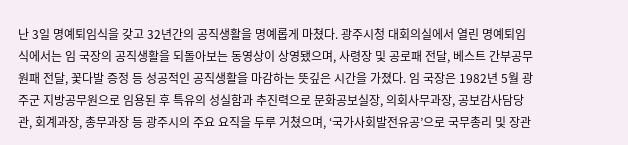난 3일 명예퇴임식을 갖고 32년간의 공직생활을 명예롭게 마쳤다. 광주시청 대회의실에서 열린 명예퇴임식에서는 임 국장의 공직생활을 되돌아보는 동영상이 상영됐으며, 사령장 및 공로패 전달, 베스트 간부공무원패 전달, 꽃다발 증정 등 성공적인 공직생활을 마감하는 뜻깊은 시간을 가졌다. 임 국장은 1982년 5월 광주군 지방공무원으로 임용된 후 특유의 성실함과 추진력으로 문화공보실장, 의회사무과장, 공보감사담당관, 회계과장, 총무과장 등 광주시의 주요 요직을 두루 거쳤으며, ‘국가사회발전유공’으로 국무총리 및 장관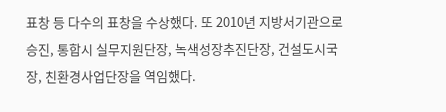표창 등 다수의 표창을 수상했다. 또 2010년 지방서기관으로 승진, 통합시 실무지원단장, 녹색성장추진단장, 건설도시국장, 친환경사업단장을 역임했다.